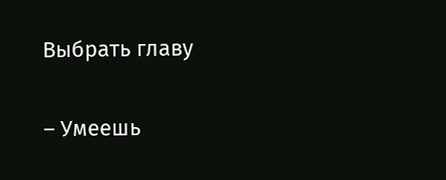Выбрать главу

– Умеешь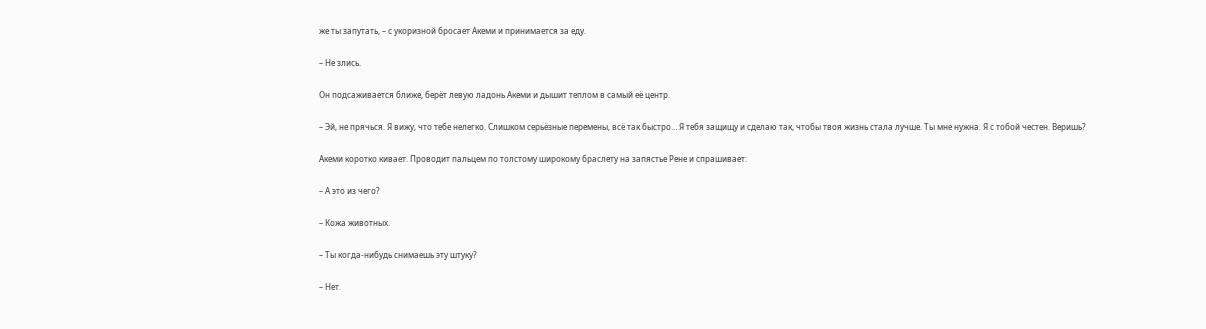же ты запутать, – с укоризной бросает Акеми и принимается за еду.

– Не злись.

Он подсаживается ближе, берёт левую ладонь Акеми и дышит теплом в самый её центр.

– Эй, не прячься. Я вижу, что тебе нелегко. Слишком серьёзные перемены, всё так быстро… Я тебя защищу и сделаю так, чтобы твоя жизнь стала лучше. Ты мне нужна. Я с тобой честен. Веришь?

Акеми коротко кивает. Проводит пальцем по толстому широкому браслету на запястье Рене и спрашивает:

– А это из чего?

– Кожа животных.

– Ты когда-нибудь снимаешь эту штуку?

– Нет.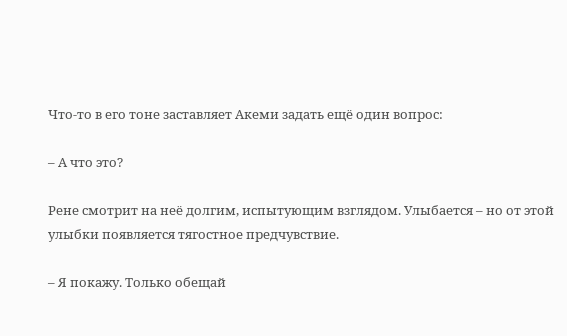Что-то в его тоне заставляет Акеми задать ещё один вопрос:

– А что это?

Рене смотрит на неё долгим, испытующим взглядом. Улыбается – но от этой улыбки появляется тягостное предчувствие.

– Я покажу. Только обещай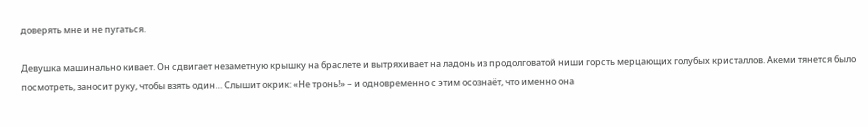доверять мне и не пугаться.

Девушка машинально кивает. Он сдвигает незаметную крышку на браслете и вытряхивает на ладонь из продолговатой ниши горсть мерцающих голубых кристаллов. Акеми тянется было посмотреть, заносит руку, чтобы взять один… Слышит окрик: «Не тронь!» – и одновременно с этим осознаёт, что именно она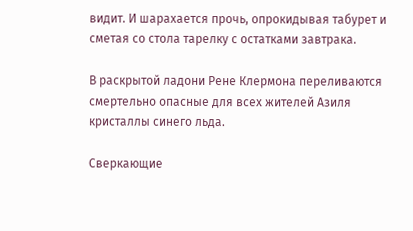видит. И шарахается прочь, опрокидывая табурет и сметая со стола тарелку с остатками завтрака.

В раскрытой ладони Рене Клермона переливаются смертельно опасные для всех жителей Азиля кристаллы синего льда.

Сверкающие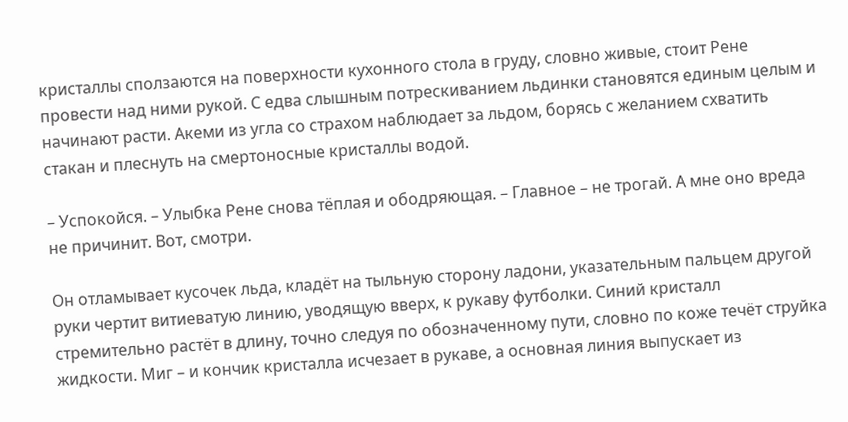кристаллы сползаются на поверхности кухонного стола в груду, словно живые, стоит Рене провести над ними рукой. С едва слышным потрескиванием льдинки становятся единым целым и начинают расти. Акеми из угла со страхом наблюдает за льдом, борясь с желанием схватить стакан и плеснуть на смертоносные кристаллы водой.

– Успокойся. – Улыбка Рене снова тёплая и ободряющая. – Главное – не трогай. А мне оно вреда не причинит. Вот, смотри.

Он отламывает кусочек льда, кладёт на тыльную сторону ладони, указательным пальцем другой руки чертит витиеватую линию, уводящую вверх, к рукаву футболки. Синий кристалл стремительно растёт в длину, точно следуя по обозначенному пути, словно по коже течёт струйка жидкости. Миг – и кончик кристалла исчезает в рукаве, а основная линия выпускает из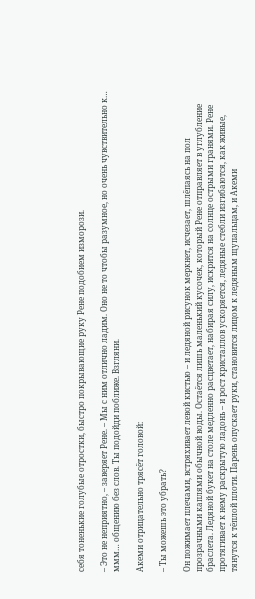себя тоненькие голубые отростки, быстро покрывающие руку Рене подобием изморози.

– Это не неприятно, – заверяет Рене. – Мы с ним отлично ладим. Оно не то чтобы разумное, но очень чувствительно к… ммм… общению без слов. Ты подойди поближе. Взгляни.

Акеми отрицательно трясёт головой:

– Ты можешь это убрать?

Он пожимает плечами, встряхивает левой кистью – и ледяной рисунок меркнет, исчезает, шлёпаясь на пол прозрачными каплями обычной воды. Остаётся лишь маленький кусочек, который Рене отправляет в углубление браслета. Ледяной букет на столе медленно расцветает, набирая силу, искрится на солнце острыми гранями. Рене протягивает к нему раскрытую ладонь – и рост кристаллов ускоряется, ледяные стебли изгибаются, как живые, тянутся к тёплой плоти. Парень опускает руки, становится лицом к ледяным щупальцам, и Акеми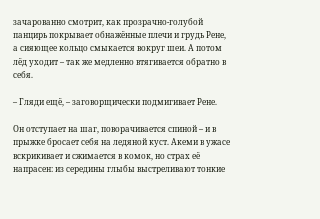зачарованно смотрит, как прозрачно-голубой панцирь покрывает обнажённые плечи и грудь Рене, а сияющее кольцо смыкается вокруг шеи. А потом лёд уходит – так же медленно втягивается обратно в себя.

– Гляди ещё, – заговорщически подмигивает Рене.

Он отступает на шаг, поворачивается спиной – и в прыжке бросает себя на ледяной куст. Акеми в ужасе вскрикивает и сжимается в комок, но страх её напрасен: из середины глыбы выстреливают тонкие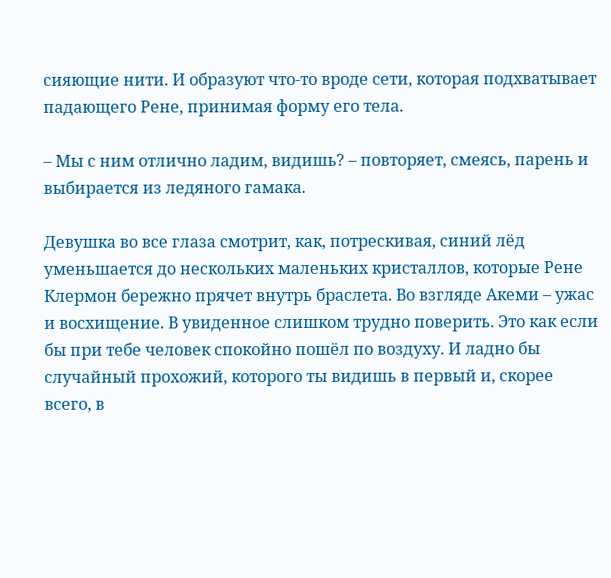сияющие нити. И образуют что-то вроде сети, которая подхватывает падающего Рене, принимая форму его тела.

– Мы с ним отлично ладим, видишь? – повторяет, смеясь, парень и выбирается из ледяного гамака.

Девушка во все глаза смотрит, как, потрескивая, синий лёд уменьшается до нескольких маленьких кристаллов, которые Рене Клермон бережно прячет внутрь браслета. Во взгляде Акеми – ужас и восхищение. В увиденное слишком трудно поверить. Это как если бы при тебе человек спокойно пошёл по воздуху. И ладно бы случайный прохожий, которого ты видишь в первый и, скорее всего, в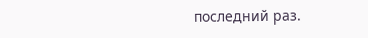последний раз.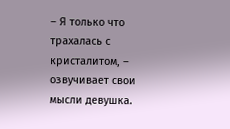– Я только что трахалась с кристалитом, – озвучивает свои мысли девушка.